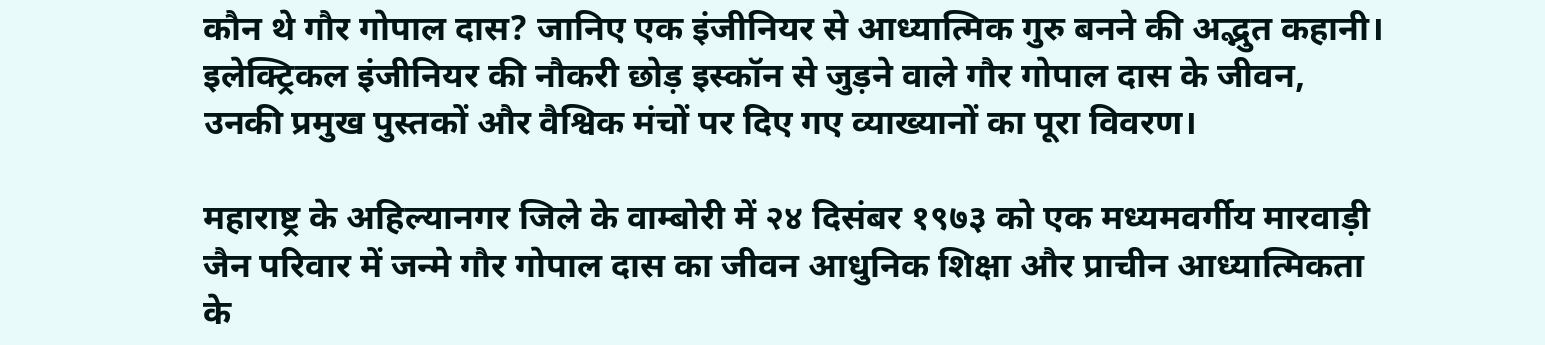कौन थे गौर गोपाल दास? जानिए एक इंजीनियर से आध्यात्मिक गुरु बनने की अद्भुत कहानी।
इलेक्ट्रिकल इंजीनियर की नौकरी छोड़ इस्कॉन से जुड़ने वाले गौर गोपाल दास के जीवन, उनकी प्रमुख पुस्तकों और वैश्विक मंचों पर दिए गए व्याख्यानों का पूरा विवरण।

महाराष्ट्र के अहिल्यानगर जिले के वाम्बोरी में २४ दिसंबर १९७३ को एक मध्यमवर्गीय मारवाड़ी जैन परिवार में जन्मे गौर गोपाल दास का जीवन आधुनिक शिक्षा और प्राचीन आध्यात्मिकता के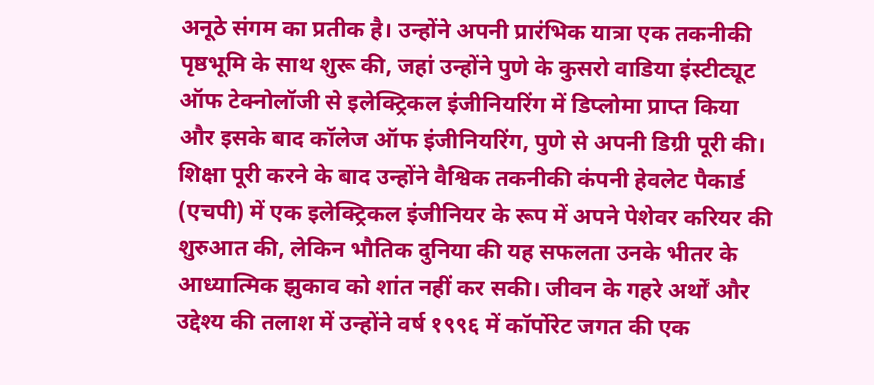अनूठे संगम का प्रतीक है। उन्होंने अपनी प्रारंभिक यात्रा एक तकनीकी पृष्ठभूमि के साथ शुरू की, जहां उन्होंने पुणे के कुसरो वाडिया इंस्टीट्यूट ऑफ टेक्नोलॉजी से इलेक्ट्रिकल इंजीनियरिंग में डिप्लोमा प्राप्त किया और इसके बाद कॉलेज ऑफ इंजीनियरिंग, पुणे से अपनी डिग्री पूरी की। शिक्षा पूरी करने के बाद उन्होंने वैश्विक तकनीकी कंपनी हेवलेट पैकार्ड (एचपी) में एक इलेक्ट्रिकल इंजीनियर के रूप में अपने पेशेवर करियर की शुरुआत की, लेकिन भौतिक दुनिया की यह सफलता उनके भीतर के आध्यात्मिक झुकाव को शांत नहीं कर सकी। जीवन के गहरे अर्थों और उद्देश्य की तलाश में उन्होंने वर्ष १९९६ में कॉर्पोरेट जगत की एक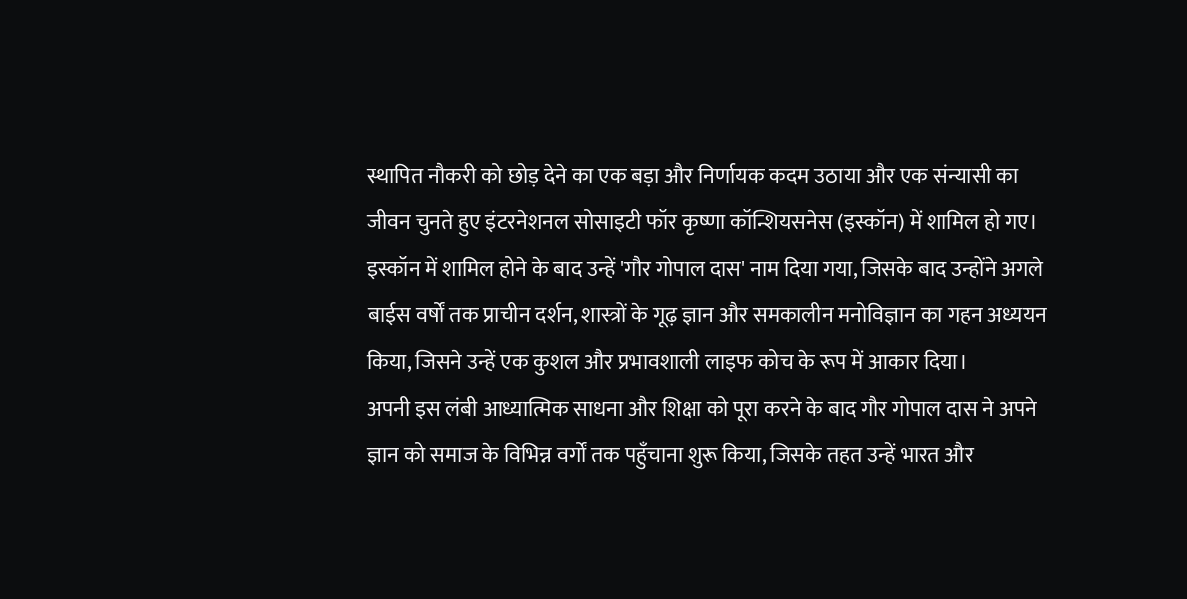स्थापित नौकरी को छोड़ देने का एक बड़ा और निर्णायक कदम उठाया और एक संन्यासी का जीवन चुनते हुए इंटरनेशनल सोसाइटी फॉर कृष्णा कॉन्शियसनेस (इस्कॉन) में शामिल हो गए। इस्कॉन में शामिल होने के बाद उन्हें 'गौर गोपाल दास' नाम दिया गया, जिसके बाद उन्होंने अगले बाईस वर्षों तक प्राचीन दर्शन, शास्त्रों के गूढ़ ज्ञान और समकालीन मनोविज्ञान का गहन अध्ययन किया, जिसने उन्हें एक कुशल और प्रभावशाली लाइफ कोच के रूप में आकार दिया।
अपनी इस लंबी आध्यात्मिक साधना और शिक्षा को पूरा करने के बाद गौर गोपाल दास ने अपने ज्ञान को समाज के विभिन्न वर्गों तक पहुँचाना शुरू किया, जिसके तहत उन्हें भारत और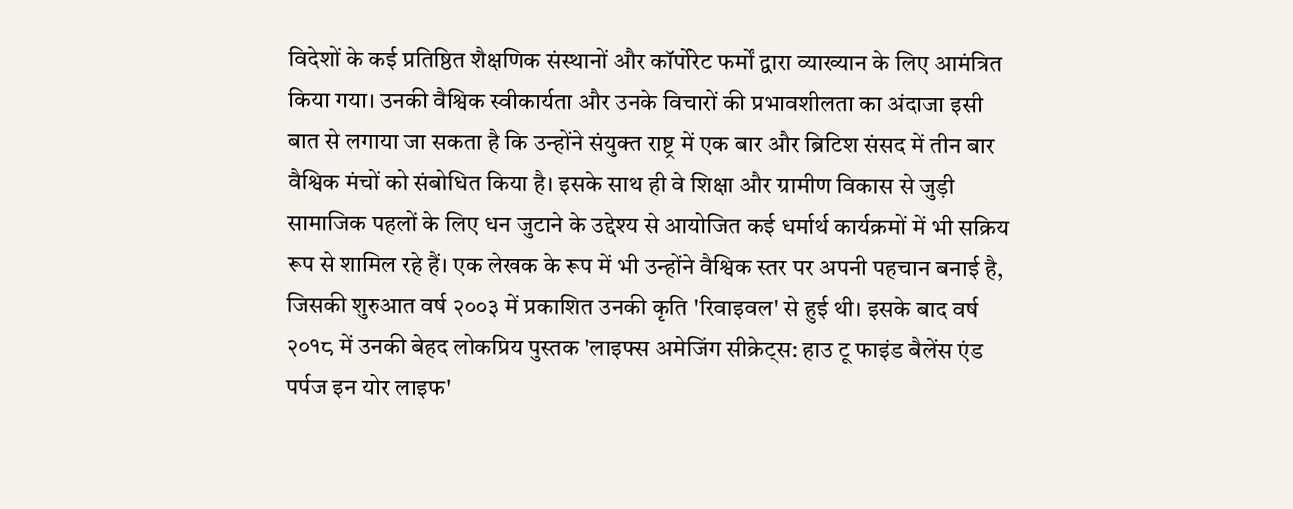विदेशों के कई प्रतिष्ठित शैक्षणिक संस्थानों और कॉर्पोरेट फर्मों द्वारा व्याख्यान के लिए आमंत्रित किया गया। उनकी वैश्विक स्वीकार्यता और उनके विचारों की प्रभावशीलता का अंदाजा इसी बात से लगाया जा सकता है कि उन्होंने संयुक्त राष्ट्र में एक बार और ब्रिटिश संसद में तीन बार वैश्विक मंचों को संबोधित किया है। इसके साथ ही वे शिक्षा और ग्रामीण विकास से जुड़ी सामाजिक पहलों के लिए धन जुटाने के उद्देश्य से आयोजित कई धर्मार्थ कार्यक्रमों में भी सक्रिय रूप से शामिल रहे हैं। एक लेखक के रूप में भी उन्होंने वैश्विक स्तर पर अपनी पहचान बनाई है, जिसकी शुरुआत वर्ष २००३ में प्रकाशित उनकी कृति 'रिवाइवल' से हुई थी। इसके बाद वर्ष २०१८ में उनकी बेहद लोकप्रिय पुस्तक 'लाइफ्स अमेजिंग सीक्रेट्स: हाउ टू फाइंड बैलेंस एंड पर्पज इन योर लाइफ'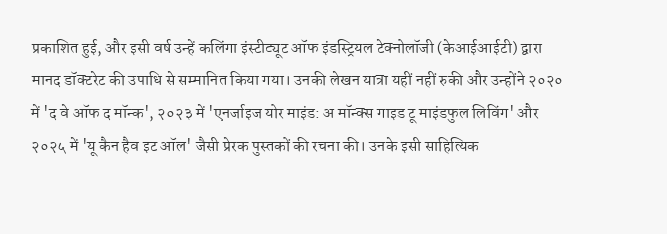प्रकाशित हुई, और इसी वर्ष उन्हें कलिंगा इंस्टीट्यूट ऑफ इंडस्ट्रियल टेक्नोलॉजी (केआईआईटी) द्वारा मानद डॉक्टरेट की उपाधि से सम्मानित किया गया। उनकी लेखन यात्रा यहीं नहीं रुकी और उन्होंने २०२० में 'द वे ऑफ द मॉन्क', २०२३ में 'एनर्जाइज योर माइंड: अ मॉन्क्स गाइड टू माइंडफुल लिविंग' और २०२५ में 'यू कैन हैव इट ऑल' जैसी प्रेरक पुस्तकों की रचना की। उनके इसी साहित्यिक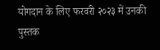योगदान के लिए फरवरी २०२३ में उनकी पुस्तक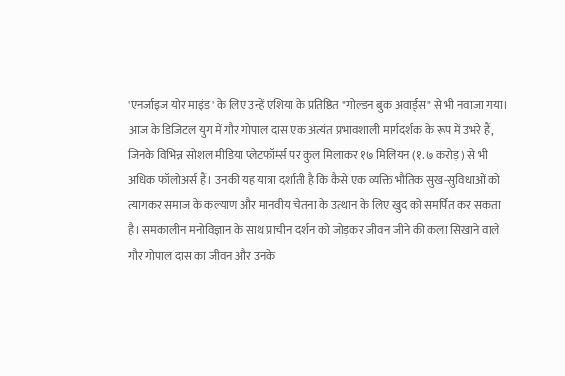'एनर्जाइज योर माइंड' के लिए उन्हें एशिया के प्रतिष्ठित "गोल्डन बुक अवार्ड्स" से भी नवाजा गया।
आज के डिजिटल युग में गौर गोपाल दास एक अत्यंत प्रभावशाली मार्गदर्शक के रूप में उभरे हैं, जिनके विभिन्न सोशल मीडिया प्लेटफॉर्म्स पर कुल मिलाकर १७ मिलियन (१.७ करोड़) से भी अधिक फॉलोअर्स हैं। उनकी यह यात्रा दर्शाती है कि कैसे एक व्यक्ति भौतिक सुख-सुविधाओं को त्यागकर समाज के कल्याण और मानवीय चेतना के उत्थान के लिए खुद को समर्पित कर सकता है। समकालीन मनोविज्ञान के साथ प्राचीन दर्शन को जोड़कर जीवन जीने की कला सिखाने वाले गौर गोपाल दास का जीवन और उनके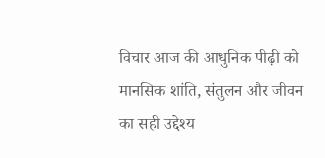विचार आज की आधुनिक पीढ़ी को मानसिक शांति, संतुलन और जीवन का सही उद्देश्य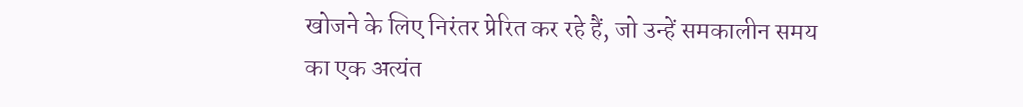खोजने के लिए निरंतर प्रेरित कर रहे हैं, जो उन्हें समकालीन समय का एक अत्यंत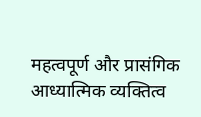महत्वपूर्ण और प्रासंगिक आध्यात्मिक व्यक्तित्व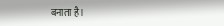बनाता है।